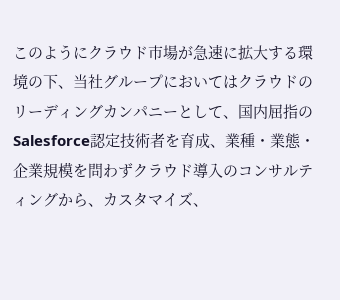このようにクラウド市場が急速に拡大する環境の下、当社グループにおいてはクラウドのリーディングカンパニーとして、国内屈指のSalesforce認定技術者を育成、業種・業態・企業規模を問わずクラウド導入のコンサルティングから、カスタマイズ、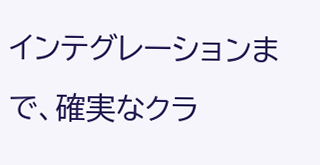インテグレーションまで、確実なクラ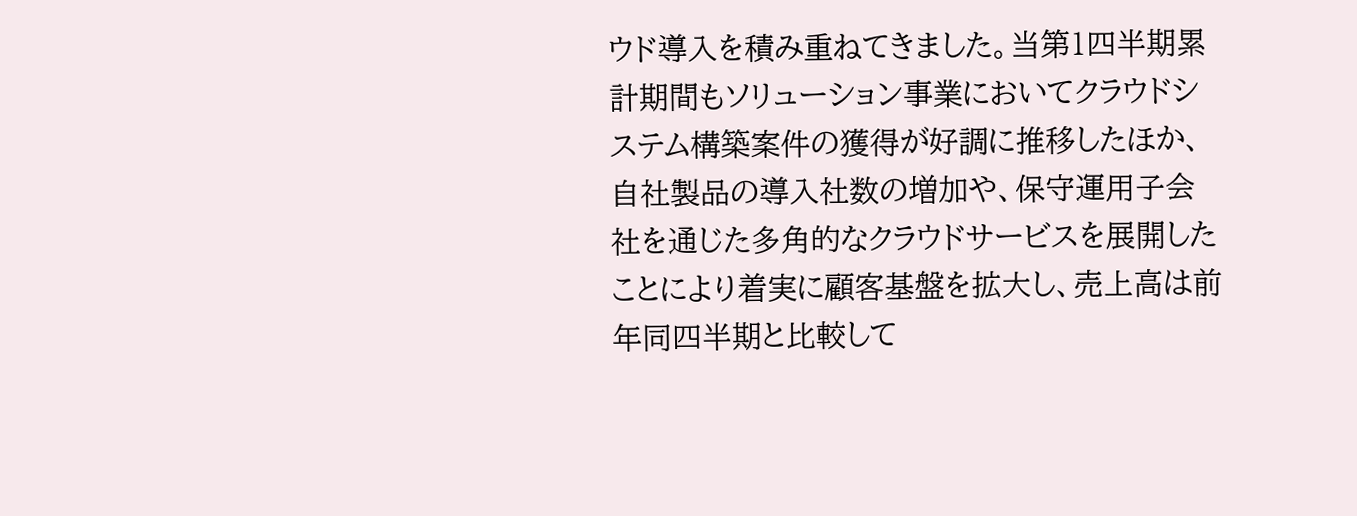ウド導入を積み重ねてきました。当第1四半期累計期間もソリューション事業においてクラウドシステム構築案件の獲得が好調に推移したほか、自社製品の導入社数の増加や、保守運用子会社を通じた多角的なクラウドサービスを展開したことにより着実に顧客基盤を拡大し、売上高は前年同四半期と比較して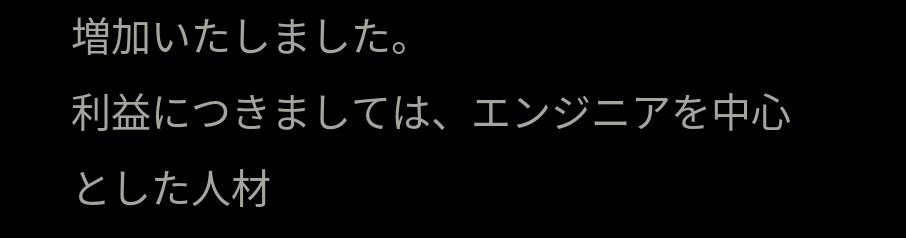増加いたしました。
利益につきましては、エンジニアを中心とした人材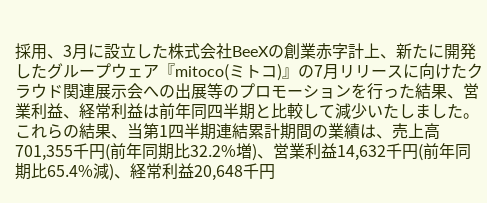採用、3月に設立した株式会社BeeXの創業赤字計上、新たに開発したグループウェア『mitoco(ミトコ)』の7月リリースに向けたクラウド関連展示会への出展等のプロモーションを行った結果、営業利益、経常利益は前年同四半期と比較して減少いたしました。
これらの結果、当第1四半期連結累計期間の業績は、売上高701,355千円(前年同期比32.2%増)、営業利益14,632千円(前年同期比65.4%減)、経常利益20,648千円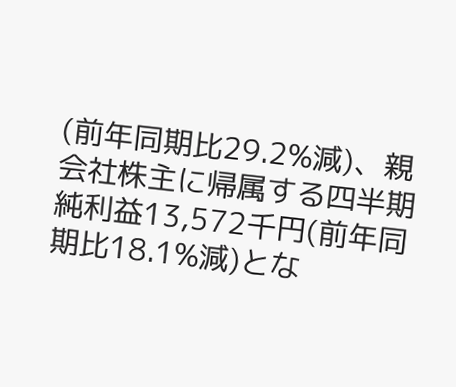(前年同期比29.2%減)、親会社株主に帰属する四半期純利益13,572千円(前年同期比18.1%減)とな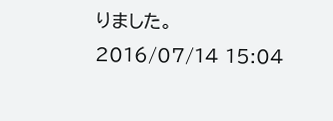りました。
2016/07/14 15:04